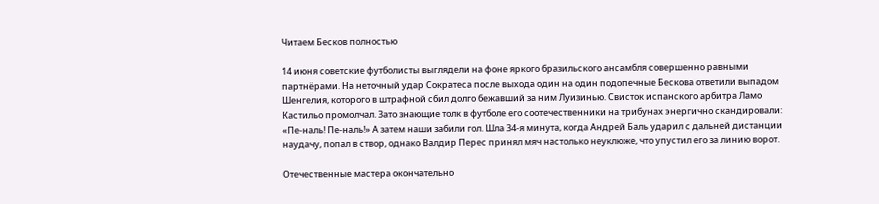Читаем Бесков полностью

14 июня советские футболисты выглядели на фоне яркого бразильского ансамбля совершенно равными партнёрами. На неточный удар Сократеса после выхода один на один подопечные Бескова ответили выпадом Шенгелия, которого в штрафной сбил долго бежавший за ним Луизинью. Свисток испанского арбитра Ламо Кастильо промолчал. Зато знающие толк в футболе его соотечественники на трибунах энергично скандировали: «Пе-наль! Пе-наль!» А затем наши забили гол. Шла 34-я минута, когда Андрей Баль ударил с дальней дистанции наудачу, попал в створ, однако Валдир Перес принял мяч настолько неуклюже, что упустил его за линию ворот.

Отечественные мастера окончательно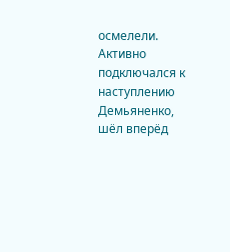осмелели. Активно подключался к наступлению Демьяненко, шёл вперёд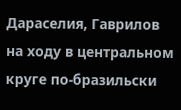Дараселия, Гаврилов на ходу в центральном круге по-бразильски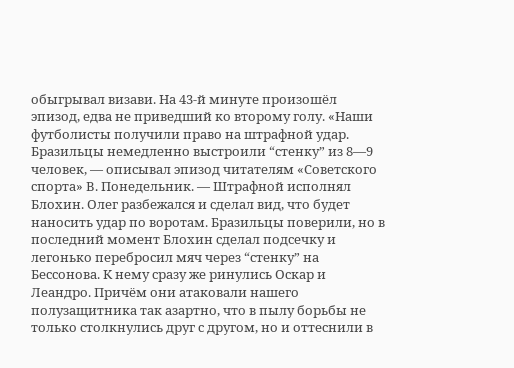обыгрывал визави. На 43-й минуте произошёл эпизод, едва не приведший ко второму голу. «Наши футболисты получили право на штрафной удар. Бразильцы немедленно выстроили “стенку” из 8—9 человек, — описывал эпизод читателям «Советского спорта» В. Понедельник. — Штрафной исполнял Блохин. Олег разбежался и сделал вид, что будет наносить удар по воротам. Бразильцы поверили, но в последний момент Блохин сделал подсечку и легонько перебросил мяч через “стенку” на Бессонова. К нему сразу же ринулись Оскар и Леандро. Причём они атаковали нашего полузащитника так азартно, что в пылу борьбы не только столкнулись друг с другом, но и оттеснили в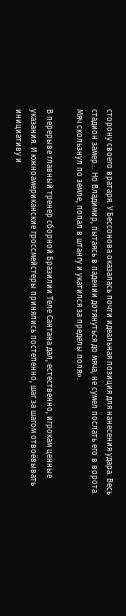сторону своего вратаря. У Бессонова оказалась почти идеальная позиция для нанесения удара. Весь стадион замер... Но Владимир, пытаясь в падении дотянуться до мяча, не сумел послать его в ворота. Мяч скользнул по земле, попал в штангу и укатился за пределы поля».

В перерыве главный тренер сборной Бразилии Теле Сантана дал, естественно, игрокам ценные указания. И южноамериканские гроссмейстеры принялись постепенно, шаг за шагом отвоёвывать инициативу и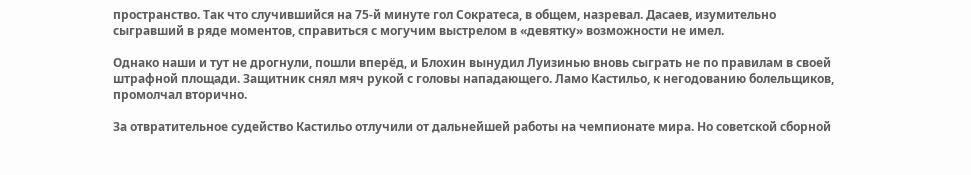пространство. Так что случившийся на 75-й минуте гол Сократеса, в общем, назревал. Дасаев, изумительно сыгравший в ряде моментов, справиться с могучим выстрелом в «девятку» возможности не имел.

Однако наши и тут не дрогнули, пошли вперёд, и Блохин вынудил Луизинью вновь сыграть не по правилам в своей штрафной площади. Защитник снял мяч рукой с головы нападающего. Ламо Кастильо, к негодованию болельщиков, промолчал вторично.

За отвратительное судейство Кастильо отлучили от дальнейшей работы на чемпионате мира. Но советской сборной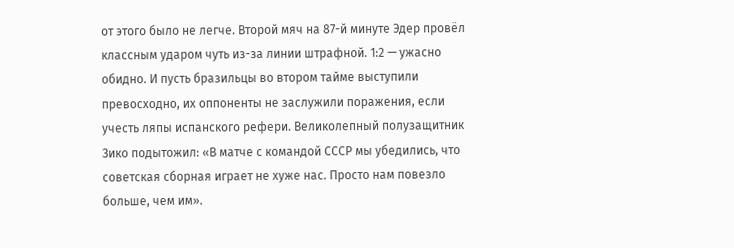от этого было не легче. Второй мяч на 87-й минуте Эдер провёл классным ударом чуть из-за линии штрафной. 1:2 — ужасно обидно. И пусть бразильцы во втором тайме выступили превосходно, их оппоненты не заслужили поражения, если учесть ляпы испанского рефери. Великолепный полузащитник Зико подытожил: «В матче с командой СССР мы убедились, что советская сборная играет не хуже нас. Просто нам повезло больше, чем им».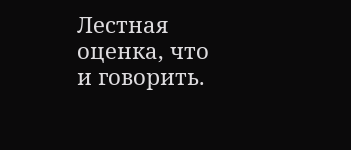Лестная оценка, что и говорить.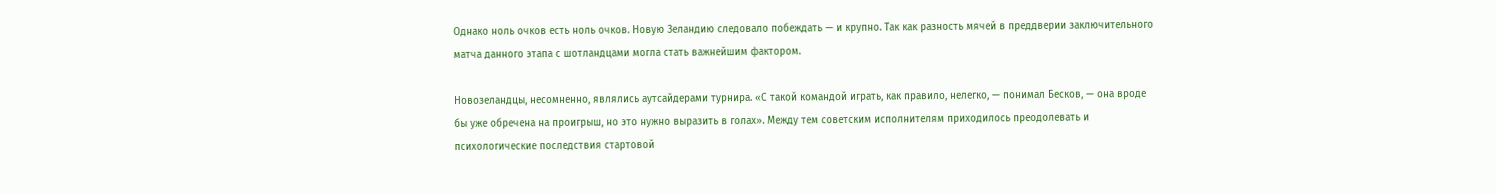Однако ноль очков есть ноль очков. Новую Зеландию следовало побеждать — и крупно. Так как разность мячей в преддверии заключительного матча данного этапа с шотландцами могла стать важнейшим фактором.

Новозеландцы, несомненно, являлись аутсайдерами турнира. «С такой командой играть, как правило, нелегко, — понимал Бесков, — она вроде бы уже обречена на проигрыш, но это нужно выразить в голах». Между тем советским исполнителям приходилось преодолевать и психологические последствия стартовой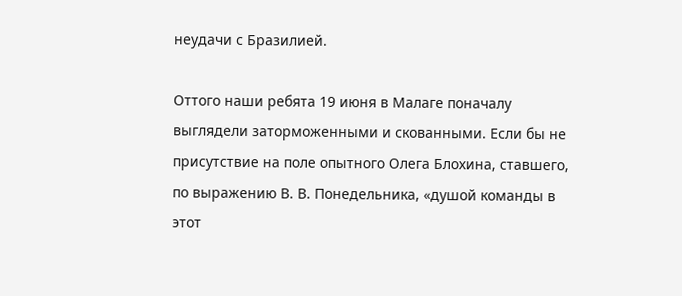неудачи с Бразилией.

Оттого наши ребята 19 июня в Малаге поначалу выглядели заторможенными и скованными. Если бы не присутствие на поле опытного Олега Блохина, ставшего, по выражению В. В. Понедельника, «душой команды в этот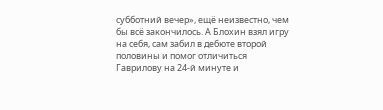субботний вечер», ещё неизвестно, чем бы всё закончилось. А Блохин взял игру на себя, сам забил в дебюте второй половины и помог отличиться Гаврилову на 24-й минуте и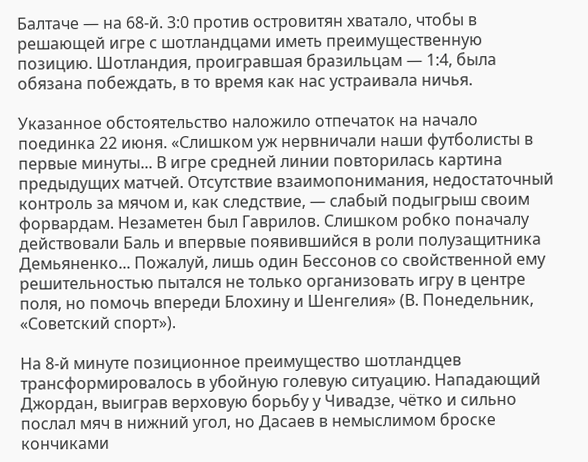Балтаче — на 68-й. 3:0 против островитян хватало, чтобы в решающей игре с шотландцами иметь преимущественную позицию. Шотландия, проигравшая бразильцам — 1:4, была обязана побеждать, в то время как нас устраивала ничья.

Указанное обстоятельство наложило отпечаток на начало поединка 22 июня. «Слишком уж нервничали наши футболисты в первые минуты... В игре средней линии повторилась картина предыдущих матчей. Отсутствие взаимопонимания, недостаточный контроль за мячом и, как следствие, — слабый подыгрыш своим форвардам. Незаметен был Гаврилов. Слишком робко поначалу действовали Баль и впервые появившийся в роли полузащитника Демьяненко... Пожалуй, лишь один Бессонов со свойственной ему решительностью пытался не только организовать игру в центре поля, но помочь впереди Блохину и Шенгелия» (В. Понедельник, «Советский спорт»).

На 8-й минуте позиционное преимущество шотландцев трансформировалось в убойную голевую ситуацию. Нападающий Джордан, выиграв верховую борьбу у Чивадзе, чётко и сильно послал мяч в нижний угол, но Дасаев в немыслимом броске кончиками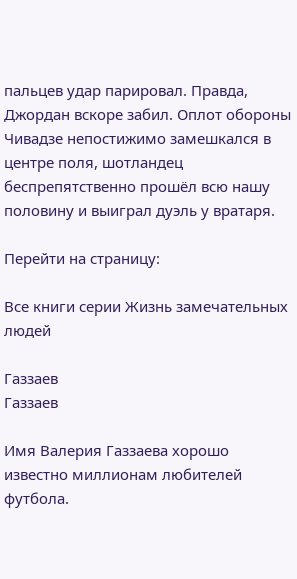пальцев удар парировал. Правда, Джордан вскоре забил. Оплот обороны Чивадзе непостижимо замешкался в центре поля, шотландец беспрепятственно прошёл всю нашу половину и выиграл дуэль у вратаря.

Перейти на страницу:

Все книги серии Жизнь замечательных людей

Газзаев
Газзаев

Имя Валерия Газзаева хорошо известно миллионам любителей футбола.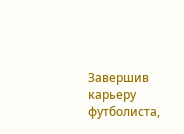Завершив карьеру футболиста,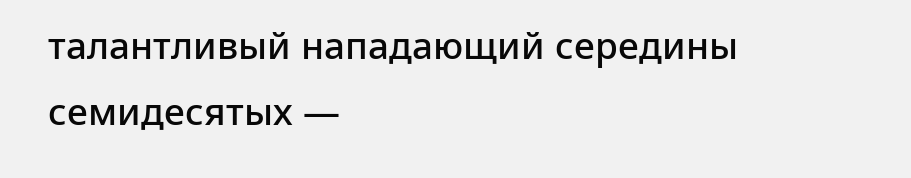талантливый нападающий середины семидесятых —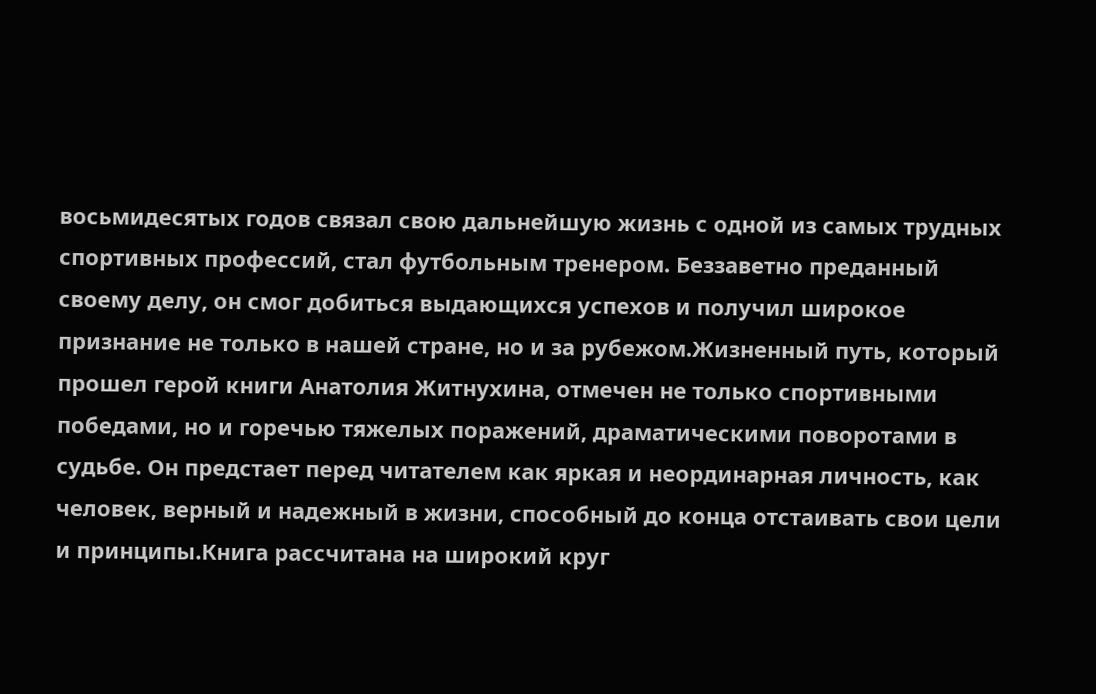восьмидесятых годов связал свою дальнейшую жизнь с одной из самых трудных спортивных профессий, стал футбольным тренером. Беззаветно преданный своему делу, он смог добиться выдающихся успехов и получил широкое признание не только в нашей стране, но и за рубежом.Жизненный путь, который прошел герой книги Анатолия Житнухина, отмечен не только спортивными победами, но и горечью тяжелых поражений, драматическими поворотами в судьбе. Он предстает перед читателем как яркая и неординарная личность, как человек, верный и надежный в жизни, способный до конца отстаивать свои цели и принципы.Книга рассчитана на широкий круг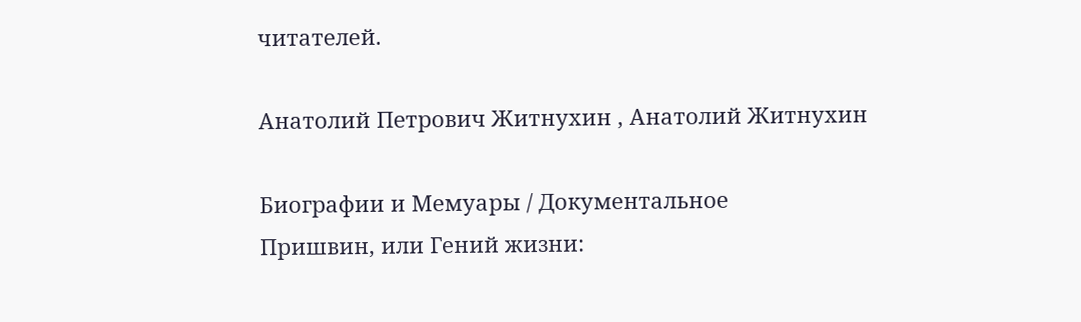читателей.

Анатолий Петрович Житнухин , Анатолий Житнухин

Биографии и Мемуары / Документальное
Пришвин, или Гений жизни: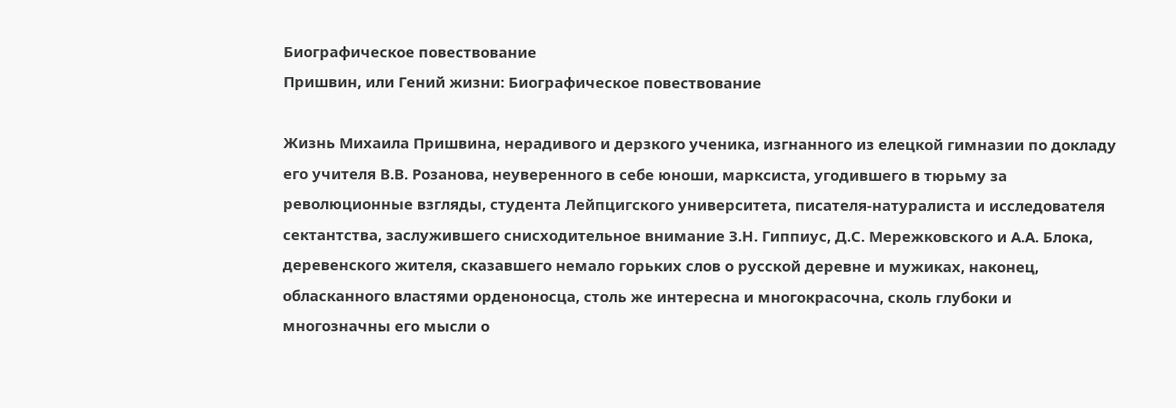Биографическое повествование
Пришвин, или Гений жизни: Биографическое повествование

Жизнь Михаила Пришвина, нерадивого и дерзкого ученика, изгнанного из елецкой гимназии по докладу его учителя В.В. Розанова, неуверенного в себе юноши, марксиста, угодившего в тюрьму за революционные взгляды, студента Лейпцигского университета, писателя-натуралиста и исследователя сектантства, заслужившего снисходительное внимание З.Н. Гиппиус, Д.С. Мережковского и А.А. Блока, деревенского жителя, сказавшего немало горьких слов о русской деревне и мужиках, наконец, обласканного властями орденоносца, столь же интересна и многокрасочна, сколь глубоки и многозначны его мысли о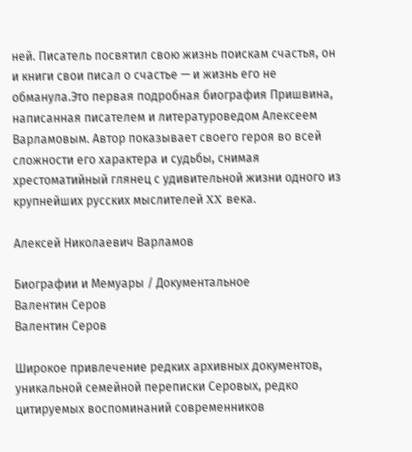ней. Писатель посвятил свою жизнь поискам счастья, он и книги свои писал о счастье — и жизнь его не обманула.Это первая подробная биография Пришвина, написанная писателем и литературоведом Алексеем Варламовым. Автор показывает своего героя во всей сложности его характера и судьбы, снимая хрестоматийный глянец с удивительной жизни одного из крупнейших русских мыслителей XX века.

Алексей Николаевич Варламов

Биографии и Мемуары / Документальное
Валентин Серов
Валентин Серов

Широкое привлечение редких архивных документов, уникальной семейной переписки Серовых, редко цитируемых воспоминаний современников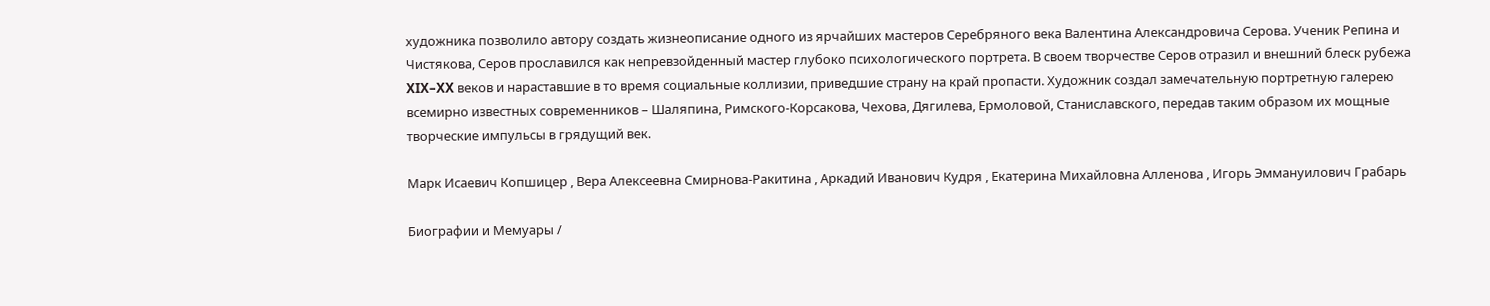художника позволило автору создать жизнеописание одного из ярчайших мастеров Серебряного века Валентина Александровича Серова. Ученик Репина и Чистякова, Серов прославился как непревзойденный мастер глубоко психологического портрета. В своем творчестве Серов отразил и внешний блеск рубежа XIX–XX веков и нараставшие в то время социальные коллизии, приведшие страну на край пропасти. Художник создал замечательную портретную галерею всемирно известных современников – Шаляпина, Римского-Корсакова, Чехова, Дягилева, Ермоловой, Станиславского, передав таким образом их мощные творческие импульсы в грядущий век.

Марк Исаевич Копшицер , Вера Алексеевна Смирнова-Ракитина , Аркадий Иванович Кудря , Екатерина Михайловна Алленова , Игорь Эммануилович Грабарь

Биографии и Мемуары /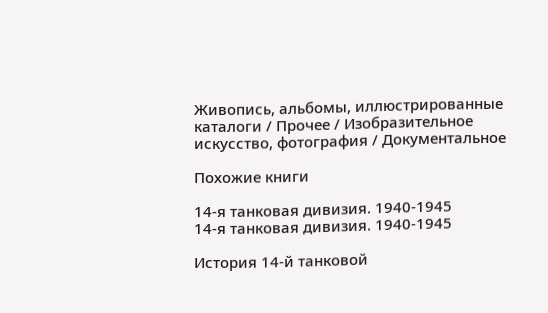Живопись, альбомы, иллюстрированные каталоги / Прочее / Изобразительное искусство, фотография / Документальное

Похожие книги

14-я танковая дивизия. 1940-1945
14-я танковая дивизия. 1940-1945

История 14-й танковой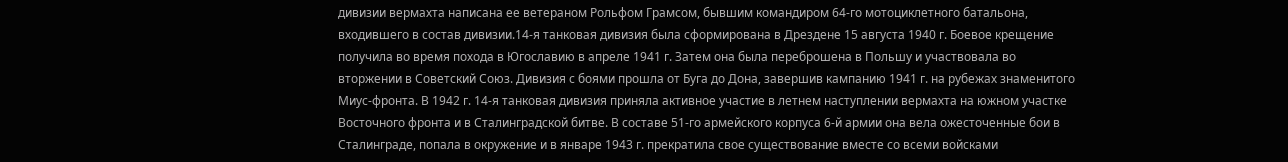дивизии вермахта написана ее ветераном Рольфом Грамсом, бывшим командиром 64-го мотоциклетного батальона, входившего в состав дивизии.14-я танковая дивизия была сформирована в Дрездене 15 августа 1940 г. Боевое крещение получила во время похода в Югославию в апреле 1941 г. Затем она была переброшена в Польшу и участвовала во вторжении в Советский Союз. Дивизия с боями прошла от Буга до Дона, завершив кампанию 1941 г. на рубежах знаменитого Миус-фронта. В 1942 г. 14-я танковая дивизия приняла активное участие в летнем наступлении вермахта на южном участке Восточного фронта и в Сталинградской битве. В составе 51-го армейского корпуса 6-й армии она вела ожесточенные бои в Сталинграде, попала в окружение и в январе 1943 г. прекратила свое существование вместе со всеми войсками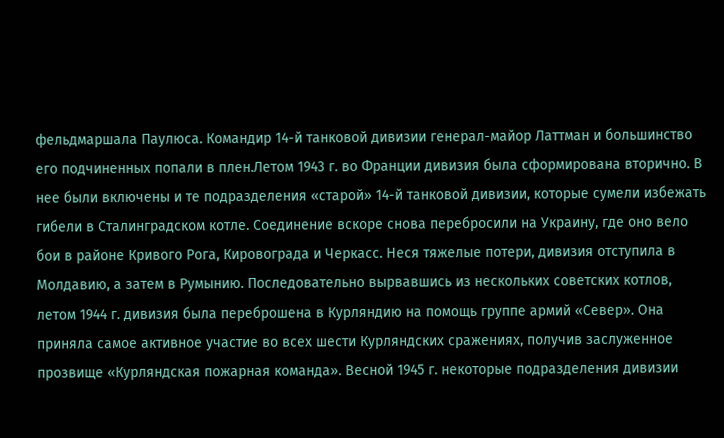фельдмаршала Паулюса. Командир 14-й танковой дивизии генерал-майор Латтман и большинство его подчиненных попали в плен.Летом 1943 г. во Франции дивизия была сформирована вторично. В нее были включены и те подразделения «старой» 14-й танковой дивизии, которые сумели избежать гибели в Сталинградском котле. Соединение вскоре снова перебросили на Украину, где оно вело бои в районе Кривого Рога, Кировограда и Черкасс. Неся тяжелые потери, дивизия отступила в Молдавию, а затем в Румынию. Последовательно вырвавшись из нескольких советских котлов, летом 1944 г. дивизия была переброшена в Курляндию на помощь группе армий «Север». Она приняла самое активное участие во всех шести Курляндских сражениях, получив заслуженное прозвище «Курляндская пожарная команда». Весной 1945 г. некоторые подразделения дивизии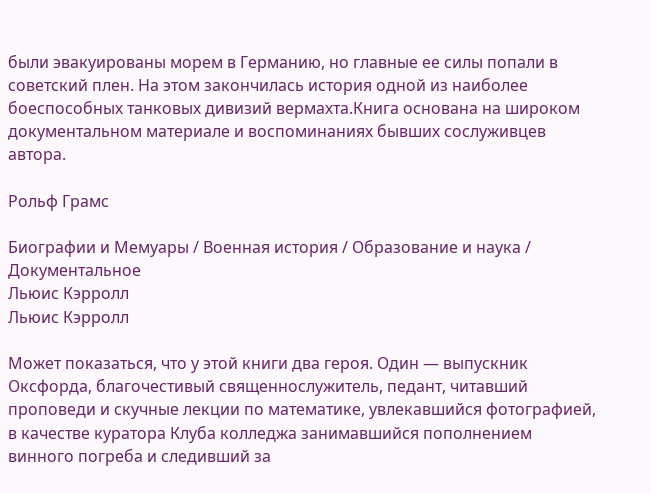были эвакуированы морем в Германию, но главные ее силы попали в советский плен. На этом закончилась история одной из наиболее боеспособных танковых дивизий вермахта.Книга основана на широком документальном материале и воспоминаниях бывших сослуживцев автора.

Рольф Грамс

Биографии и Мемуары / Военная история / Образование и наука / Документальное
Льюис Кэрролл
Льюис Кэрролл

Может показаться, что у этой книги два героя. Один — выпускник Оксфорда, благочестивый священнослужитель, педант, читавший проповеди и скучные лекции по математике, увлекавшийся фотографией, в качестве куратора Клуба колледжа занимавшийся пополнением винного погреба и следивший за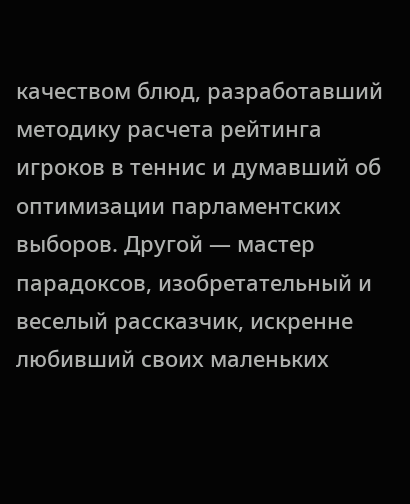качеством блюд, разработавший методику расчета рейтинга игроков в теннис и думавший об оптимизации парламентских выборов. Другой — мастер парадоксов, изобретательный и веселый рассказчик, искренне любивший своих маленьких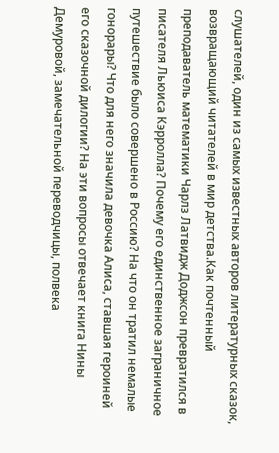слушателей, один из самых известных авторов литературных сказок, возвращающий читателей в мир детства.Как почтенный преподаватель математики Чарлз Латвидж Доджсон превратился в писателя Льюиса Кэрролла? Почему его единственное заграничное путешествие было совершено в Россию? На что он тратил немалые гонорары? Что для него значила девочка Алиса, ставшая героиней его сказочной дилогии? На эти вопросы отвечает книга Нины Демуровой, замечательной переводчицы, полвека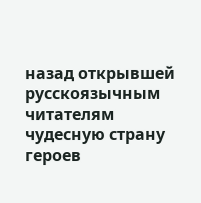назад открывшей русскоязычным читателям чудесную страну героев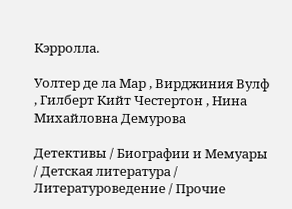Кэрролла.

Уолтер де ла Мар , Вирджиния Вулф , Гилберт Кийт Честертон , Нина Михайловна Демурова

Детективы / Биографии и Мемуары / Детская литература / Литературоведение / Прочие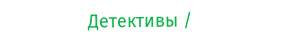Детективы /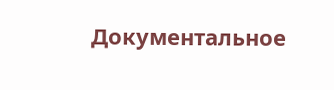Документальное